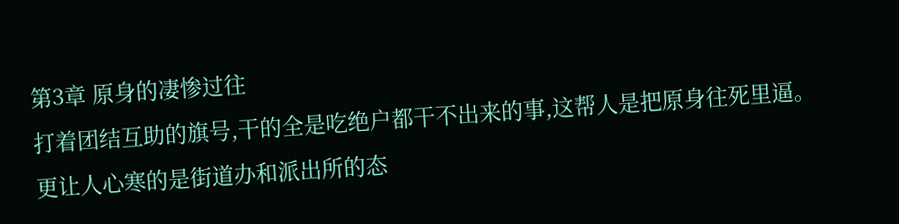第3章 原身的凄惨过往
打着团结互助的旗号,干的全是吃绝户都干不出来的事,这帮人是把原身往死里逼。
更让人心寒的是街道办和派出所的态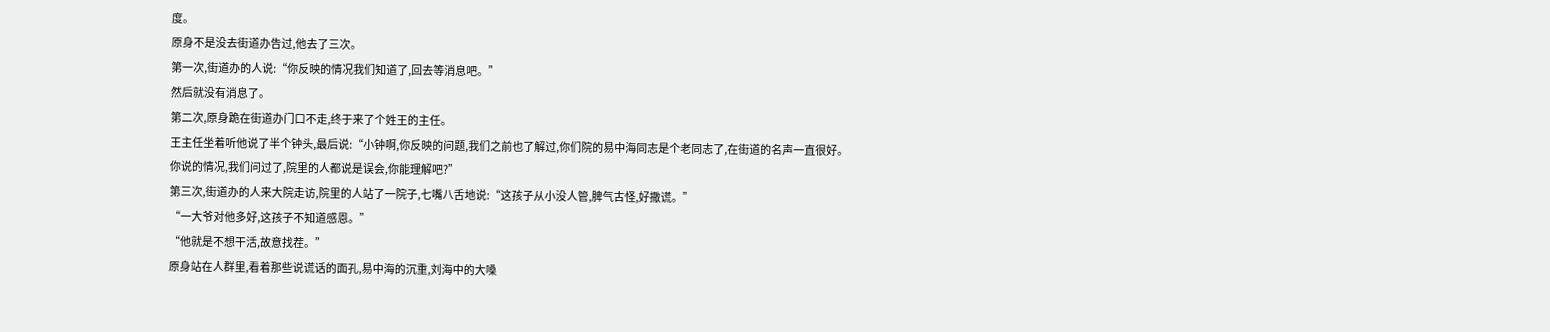度。
原身不是没去街道办告过,他去了三次。
第一次,街道办的人说:“你反映的情况我们知道了,回去等消息吧。”
然后就没有消息了。
第二次,原身跪在街道办门口不走,终于来了个姓王的主任。
王主任坐着听他说了半个钟头,最后说:“小钟啊,你反映的问题,我们之前也了解过,你们院的易中海同志是个老同志了,在街道的名声一直很好。你说的情况,我们问过了,院里的人都说是误会,你能理解吧?”
第三次,街道办的人来大院走访,院里的人站了一院子,七嘴八舌地说:“这孩子从小没人管,脾气古怪,好撒谎。”
“一大爷对他多好,这孩子不知道感恩。”
“他就是不想干活,故意找茬。”
原身站在人群里,看着那些说谎话的面孔,易中海的沉重,刘海中的大嗓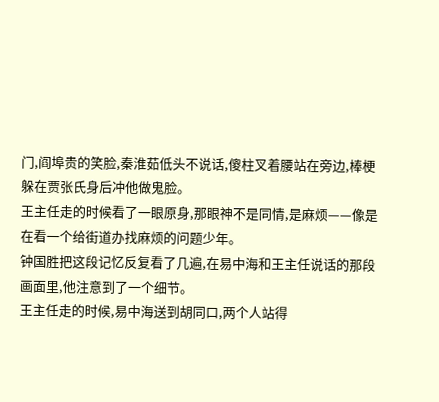门,阎埠贵的笑脸,秦淮茹低头不说话,傻柱叉着腰站在旁边,棒梗躲在贾张氏身后冲他做鬼脸。
王主任走的时候看了一眼原身,那眼神不是同情,是麻烦——像是在看一个给街道办找麻烦的问题少年。
钟国胜把这段记忆反复看了几遍,在易中海和王主任说话的那段画面里,他注意到了一个细节。
王主任走的时候,易中海送到胡同口,两个人站得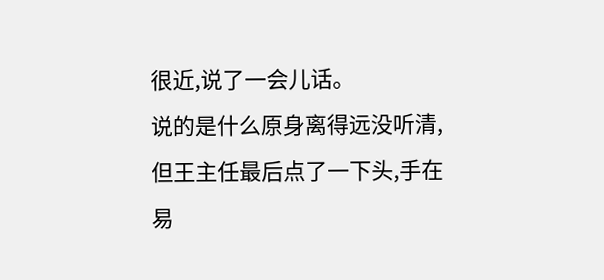很近,说了一会儿话。
说的是什么原身离得远没听清,但王主任最后点了一下头,手在易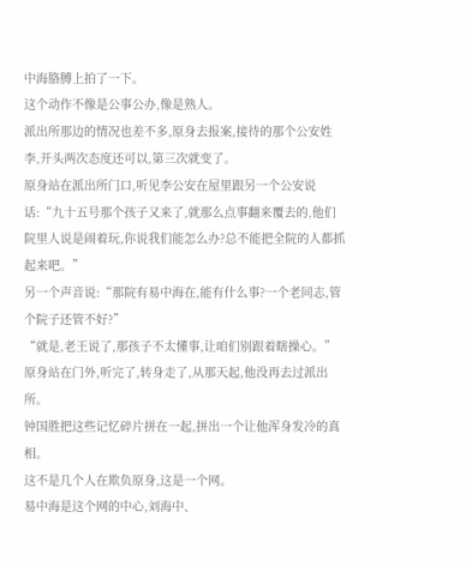中海胳膊上拍了一下。
这个动作不像是公事公办,像是熟人。
派出所那边的情况也差不多,原身去报案,接待的那个公安姓李,开头两次态度还可以,第三次就变了。
原身站在派出所门口,听见李公安在屋里跟另一个公安说话:“九十五号那个孩子又来了,就那么点事翻来覆去的,他们院里人说是闹着玩,你说我们能怎么办?总不能把全院的人都抓起来吧。”
另一个声音说:“那院有易中海在,能有什么事?一个老同志,管个院子还管不好?”
“就是,老王说了,那孩子不太懂事,让咱们别跟着瞎操心。”
原身站在门外,听完了,转身走了,从那天起,他没再去过派出所。
钟国胜把这些记忆碎片拼在一起,拼出一个让他浑身发冷的真相。
这不是几个人在欺负原身,这是一个网。
易中海是这个网的中心,刘海中、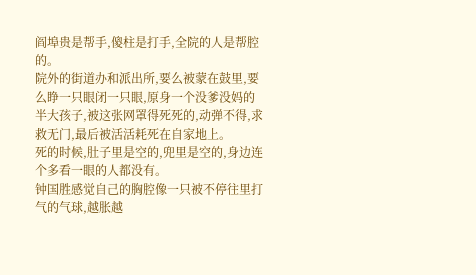阎埠贵是帮手,傻柱是打手,全院的人是帮腔的。
院外的街道办和派出所,要么被蒙在鼓里,要么睁一只眼闭一只眼,原身一个没爹没妈的半大孩子,被这张网罩得死死的,动弹不得,求救无门,最后被活活耗死在自家地上。
死的时候,肚子里是空的,兜里是空的,身边连个多看一眼的人都没有。
钟国胜感觉自己的胸腔像一只被不停往里打气的气球,越胀越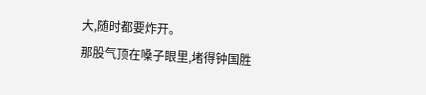大,随时都要炸开。
那股气顶在嗓子眼里,堵得钟国胜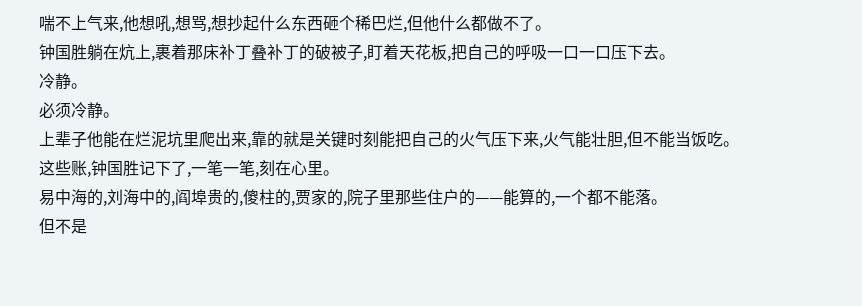喘不上气来,他想吼,想骂,想抄起什么东西砸个稀巴烂,但他什么都做不了。
钟国胜躺在炕上,裹着那床补丁叠补丁的破被子,盯着天花板,把自己的呼吸一口一口压下去。
冷静。
必须冷静。
上辈子他能在烂泥坑里爬出来,靠的就是关键时刻能把自己的火气压下来,火气能壮胆,但不能当饭吃。
这些账,钟国胜记下了,一笔一笔,刻在心里。
易中海的,刘海中的,阎埠贵的,傻柱的,贾家的,院子里那些住户的——能算的,一个都不能落。
但不是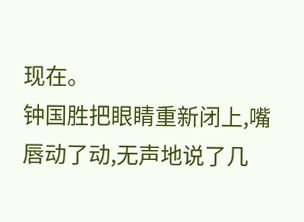现在。
钟国胜把眼睛重新闭上,嘴唇动了动,无声地说了几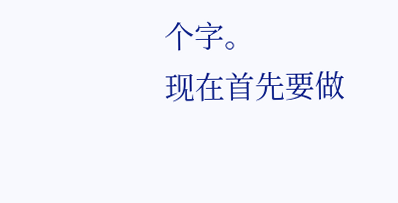个字。
现在首先要做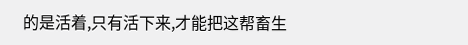的是活着,只有活下来,才能把这帮畜生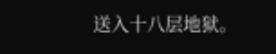送入十八层地狱。